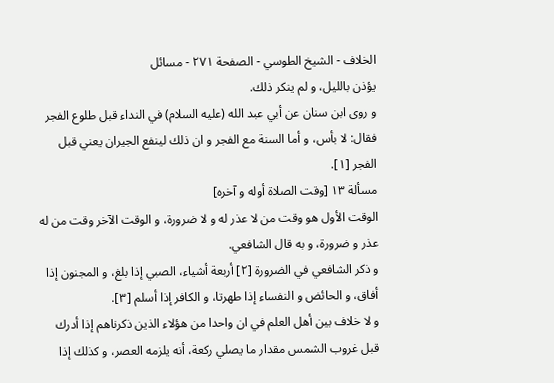الخلاف - الشيخ الطوسي - الصفحة ٢٧١ - مسائل
يؤذن بالليل، و لم ينكر ذلك.
و روى ابن سنان عن أبي عبد الله (عليه السلام) في النداء قبل طلوع الفجر فقال: لا بأس، و أما السنة مع الفجر و ان ذلك لينفع الجيران يعني قبل الفجر [١].
مسألة ١٣ [وقت الصلاة أوله و آخره]
الوقت الأول هو وقت من لا عذر له و لا ضرورة، و الوقت الآخر وقت من له عذر و ضرورة، و به قال الشافعي.
و ذكر الشافعي في الضرورة [٢] أربعة أشياء، الصبي إذا بلغ، و المجنون إذا أفاق، و الحائض و النفساء إذا طهرتا، و الكافر إذا أسلم [٣].
و لا خلاف بين أهل العلم في ان واحدا من هؤلاء الذين ذكرناهم إذا أدرك قبل غروب الشمس مقدار ما يصلي ركعة، أنه يلزمه العصر، و كذلك إذا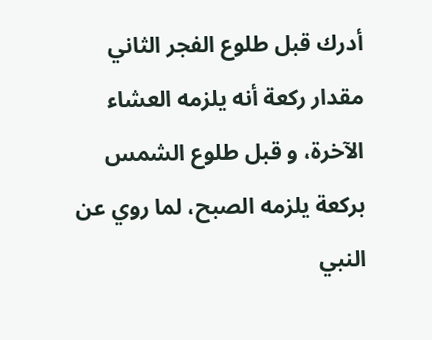أدرك قبل طلوع الفجر الثاني مقدار ركعة أنه يلزمه العشاء الآخرة، و قبل طلوع الشمس بركعة يلزمه الصبح، لما روي عن النبي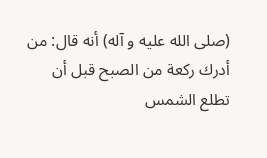(صلى الله عليه و آله) أنه قال: من أدرك ركعة من الصبح قبل أن تطلع الشمس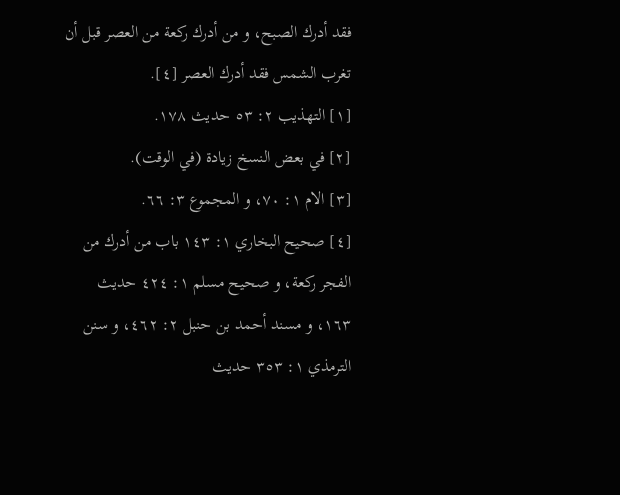فقد أدرك الصبح، و من أدرك ركعة من العصر قبل أن تغرب الشمس فقد أدرك العصر [٤].
[١] التهذيب ٢: ٥٣ حديث ١٧٨.
[٢] في بعض النسخ زيادة (في الوقت).
[٣] الام ١: ٧٠، و المجموع ٣: ٦٦.
[٤] صحيح البخاري ١: ١٤٣ باب من أدرك من الفجر ركعة، و صحيح مسلم ١: ٤٢٤ حديث ١٦٣، و مسند أحمد بن حنبل ٢: ٤٦٢، و سنن الترمذي ١: ٣٥٣ حديث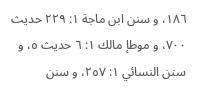١٨٦، و سنن ابن ماجة ١: ٢٢٩ حديث ٧٠٠، و موطإ مالك ١: ٦ حديث ٥، و سنن النسائي ١: ٢٥٧، و سنن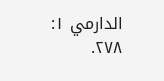الدارمي ١: ٢٧٨.